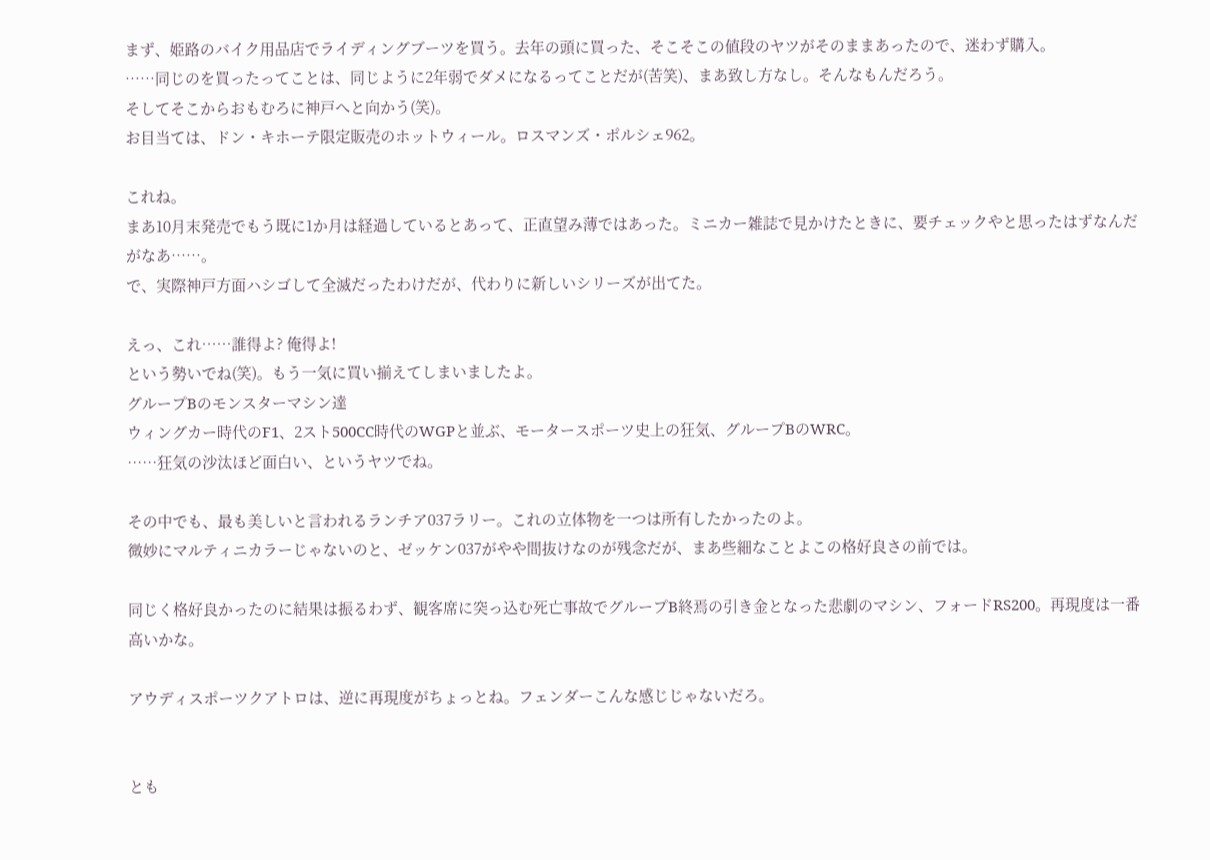まず、姫路のバイク用品店でライディングブーツを買う。去年の頭に買った、そこそこの値段のヤツがそのままあったので、迷わず購入。
……同じのを買ったってことは、同じように2年弱でダメになるってことだが(苦笑)、まあ致し方なし。そんなもんだろう。
そしてそこからおもむろに神戸へと向かう(笑)。
お目当ては、ドン・キホーテ限定販売のホットウィール。ロスマンズ・ポルシェ962。

これね。
まあ10月末発売でもう既に1か月は経過しているとあって、正直望み薄ではあった。ミニカー雑誌で見かけたときに、要チェックやと思ったはずなんだがなあ……。
で、実際神戸方面ハシゴして全滅だったわけだが、代わりに新しいシリーズが出てた。

えっ、これ……誰得よ? 俺得よ!
という勢いでね(笑)。もう一気に買い揃えてしまいましたよ。
グループBのモンスターマシン達
ウィングカー時代のF1、2スト500CC時代のWGPと並ぶ、モータースポーツ史上の狂気、グループBのWRC。
……狂気の沙汰ほど面白い、というヤツでね。

その中でも、最も美しいと言われるランチア037ラリー。これの立体物を一つは所有したかったのよ。
微妙にマルティニカラーじゃないのと、ゼッケン037がやや間抜けなのが残念だが、まあ些細なことよこの格好良さの前では。

同じく格好良かったのに結果は振るわず、観客席に突っ込む死亡事故でグループB終焉の引き金となった悲劇のマシン、フォードRS200。再現度は一番高いかな。

アウディスポーツクアトロは、逆に再現度がちょっとね。フェンダーこんな感じじゃないだろ。


とも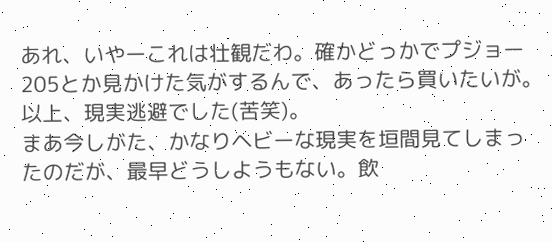あれ、いやーこれは壮観だわ。確かどっかでプジョー205とか見かけた気がするんで、あったら買いたいが。
以上、現実逃避でした(苦笑)。
まあ今しがた、かなりヘビーな現実を垣間見てしまったのだが、最早どうしようもない。飲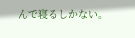んで寝るしかない。